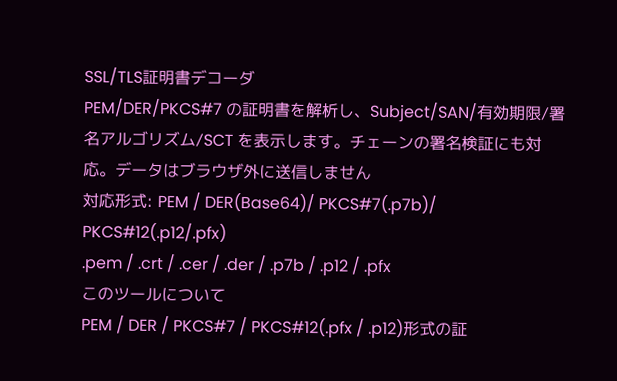SSL/TLS証明書デコーダ
PEM/DER/PKCS#7 の証明書を解析し、Subject/SAN/有効期限/署名アルゴリズム/SCT を表示します。チェーンの署名検証にも対応。データはブラウザ外に送信しません
対応形式: PEM / DER(Base64)/ PKCS#7(.p7b)/ PKCS#12(.p12/.pfx)
.pem / .crt / .cer / .der / .p7b / .p12 / .pfx
このツールについて
PEM / DER / PKCS#7 / PKCS#12(.pfx / .p12)形式の証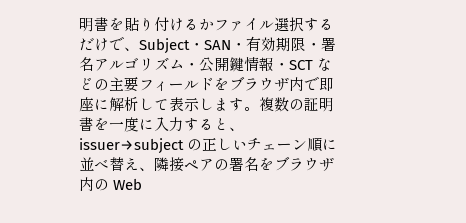明書を貼り付けるかファイル選択するだけで、Subject・SAN・有効期限・署名アルゴリズム・公開鍵情報・SCT などの主要フィールドをブラウザ内で即座に解析して表示します。複数の証明書を一度に入力すると、issuer→subject の正しいチェーン順に並べ替え、隣接ペアの署名をブラウザ内の Web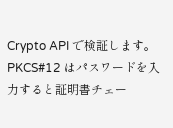Crypto API で検証します。PKCS#12 はパスワードを入力すると証明書チェー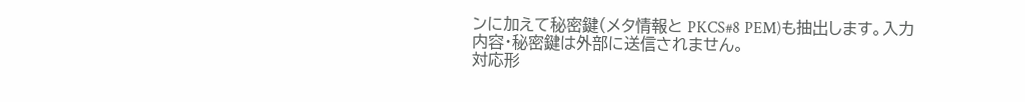ンに加えて秘密鍵(メタ情報と PKCS#8 PEM)も抽出します。入力内容・秘密鍵は外部に送信されません。
対応形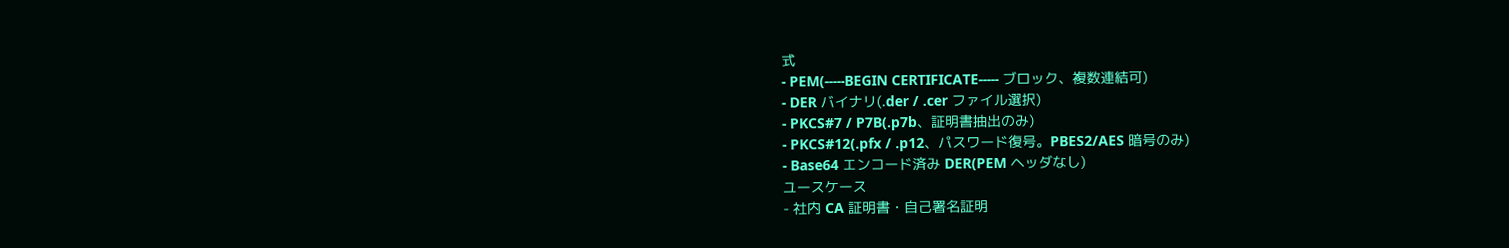式
- PEM(-----BEGIN CERTIFICATE----- ブロック、複数連結可)
- DER バイナリ(.der / .cer ファイル選択)
- PKCS#7 / P7B(.p7b、証明書抽出のみ)
- PKCS#12(.pfx / .p12、パスワード復号。PBES2/AES 暗号のみ)
- Base64 エンコード済み DER(PEM ヘッダなし)
ユースケース
- 社内 CA 証明書・自己署名証明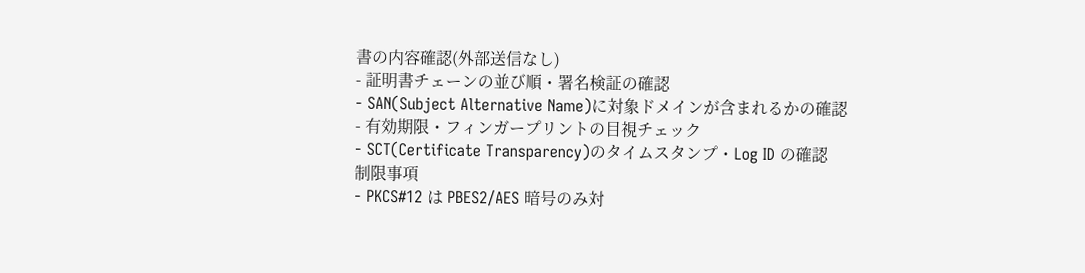書の内容確認(外部送信なし)
- 証明書チェーンの並び順・署名検証の確認
- SAN(Subject Alternative Name)に対象ドメインが含まれるかの確認
- 有効期限・フィンガープリントの目視チェック
- SCT(Certificate Transparency)のタイムスタンプ・Log ID の確認
制限事項
- PKCS#12 は PBES2/AES 暗号のみ対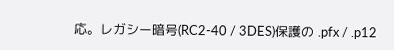応。レガシー暗号(RC2-40 / 3DES)保護の .pfx / .p12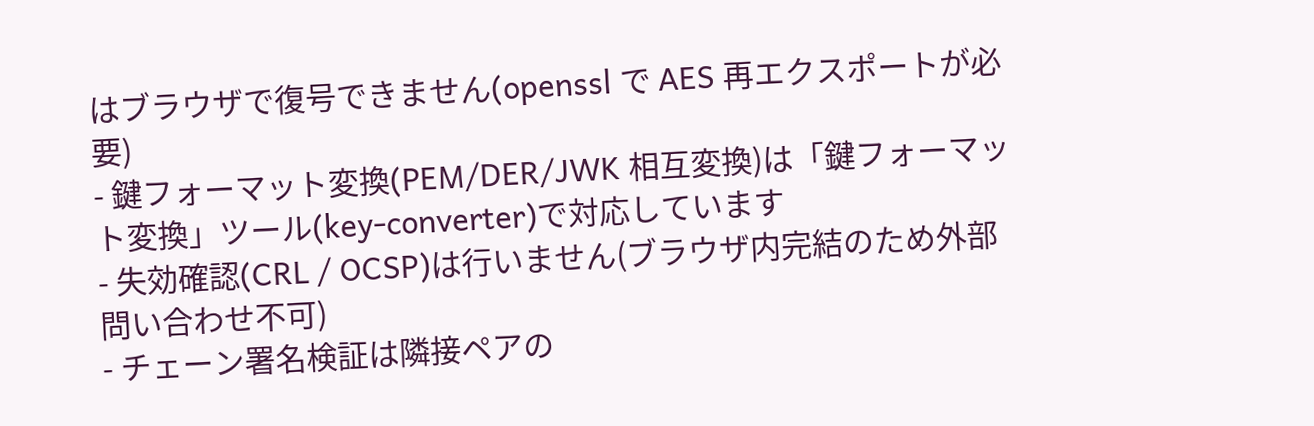はブラウザで復号できません(openssl で AES 再エクスポートが必要)
- 鍵フォーマット変換(PEM/DER/JWK 相互変換)は「鍵フォーマット変換」ツール(key-converter)で対応しています
- 失効確認(CRL / OCSP)は行いません(ブラウザ内完結のため外部問い合わせ不可)
- チェーン署名検証は隣接ペアの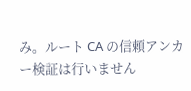み。ルート CA の信頼アンカー検証は行いません